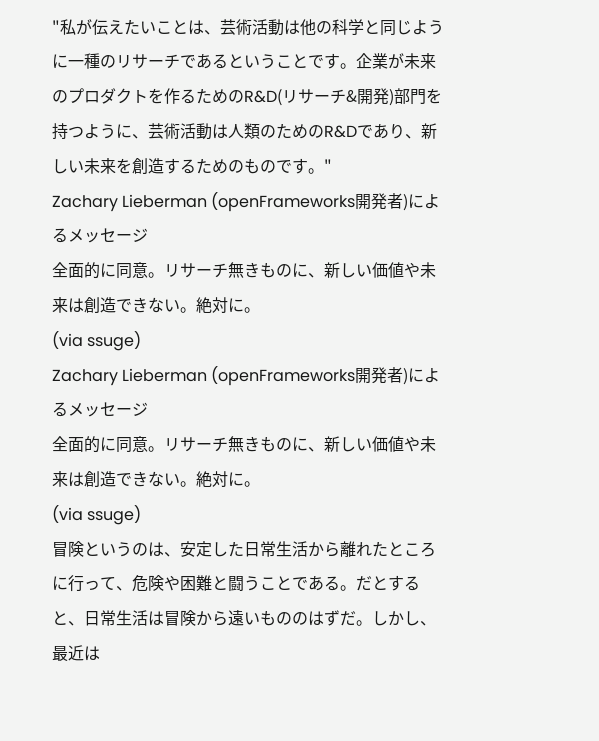"私が伝えたいことは、芸術活動は他の科学と同じように一種のリサーチであるということです。企業が未来のプロダクトを作るためのR&D(リサーチ&開発)部門を持つように、芸術活動は人類のためのR&Dであり、新しい未来を創造するためのものです。"
Zachary Lieberman (openFrameworks開発者)によるメッセージ
全面的に同意。リサーチ無きものに、新しい価値や未来は創造できない。絶対に。
(via ssuge)
Zachary Lieberman (openFrameworks開発者)によるメッセージ
全面的に同意。リサーチ無きものに、新しい価値や未来は創造できない。絶対に。
(via ssuge)
冒険というのは、安定した日常生活から離れたところに行って、危険や困難と闘うことである。だとすると、日常生活は冒険から遠いもののはずだ。しかし、最近は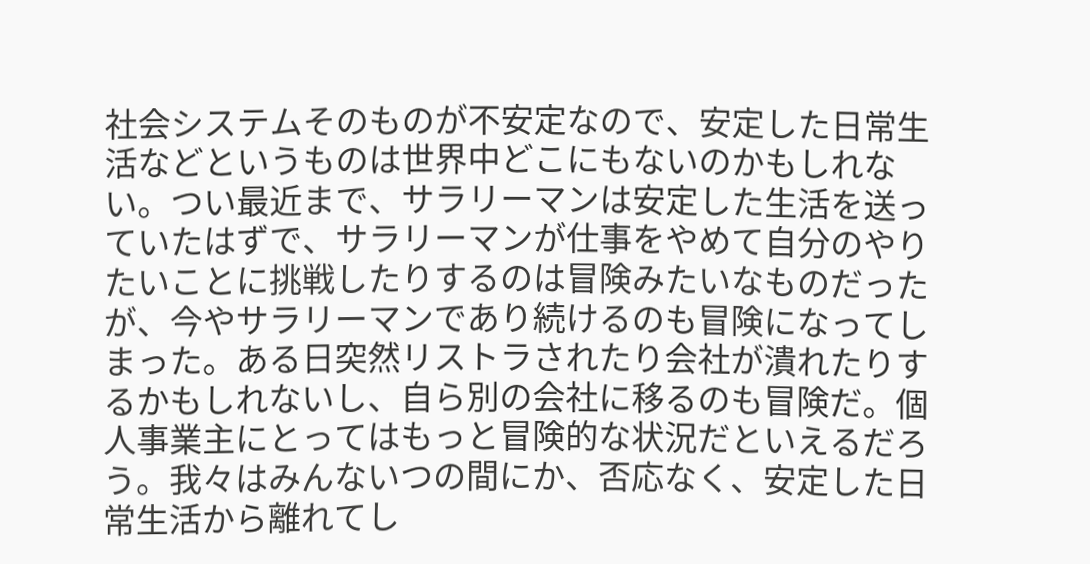社会システムそのものが不安定なので、安定した日常生活などというものは世界中どこにもないのかもしれない。つい最近まで、サラリーマンは安定した生活を送っていたはずで、サラリーマンが仕事をやめて自分のやりたいことに挑戦したりするのは冒険みたいなものだったが、今やサラリーマンであり続けるのも冒険になってしまった。ある日突然リストラされたり会社が潰れたりするかもしれないし、自ら別の会社に移るのも冒険だ。個人事業主にとってはもっと冒険的な状況だといえるだろう。我々はみんないつの間にか、否応なく、安定した日常生活から離れてし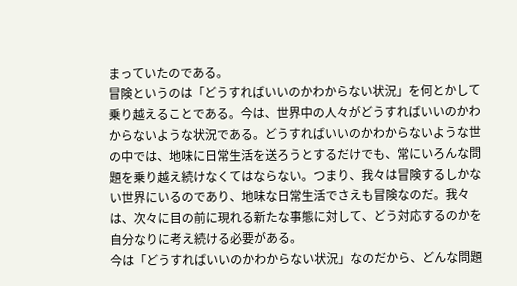まっていたのである。
冒険というのは「どうすればいいのかわからない状況」を何とかして乗り越えることである。今は、世界中の人々がどうすればいいのかわからないような状況である。どうすればいいのかわからないような世の中では、地味に日常生活を送ろうとするだけでも、常にいろんな問題を乗り越え続けなくてはならない。つまり、我々は冒険するしかない世界にいるのであり、地味な日常生活でさえも冒険なのだ。我々は、次々に目の前に現れる新たな事態に対して、どう対応するのかを自分なりに考え続ける必要がある。
今は「どうすればいいのかわからない状況」なのだから、どんな問題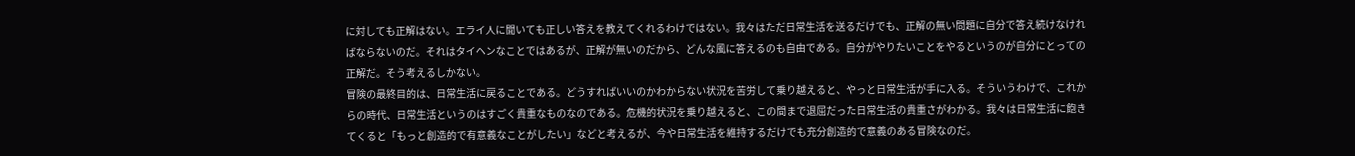に対しても正解はない。エライ人に聞いても正しい答えを教えてくれるわけではない。我々はただ日常生活を送るだけでも、正解の無い問題に自分で答え続けなければならないのだ。それはタイヘンなことではあるが、正解が無いのだから、どんな風に答えるのも自由である。自分がやりたいことをやるというのが自分にとっての正解だ。そう考えるしかない。
冒険の最終目的は、日常生活に戻ることである。どうすればいいのかわからない状況を苦労して乗り越えると、やっと日常生活が手に入る。そういうわけで、これからの時代、日常生活というのはすごく貴重なものなのである。危機的状況を乗り越えると、この間まで退屈だった日常生活の貴重さがわかる。我々は日常生活に飽きてくると「もっと創造的で有意義なことがしたい」などと考えるが、今や日常生活を維持するだけでも充分創造的で意義のある冒険なのだ。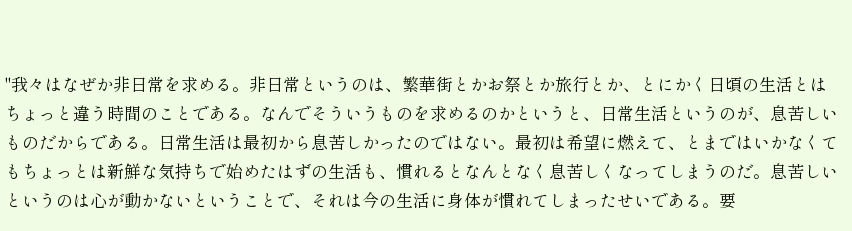"我々はなぜか非日常を求める。非日常というのは、繁華街とかお祭とか旅行とか、とにかく日頃の生活とはちょっと違う時間のことである。なんでそういうものを求めるのかというと、日常生活というのが、息苦しいものだからである。日常生活は最初から息苦しかったのではない。最初は希望に燃えて、とまではいかなくてもちょっとは新鮮な気持ちで始めたはずの生活も、慣れるとなんとなく息苦しくなってしまうのだ。息苦しいというのは心が動かないということで、それは今の生活に身体が慣れてしまったせいである。要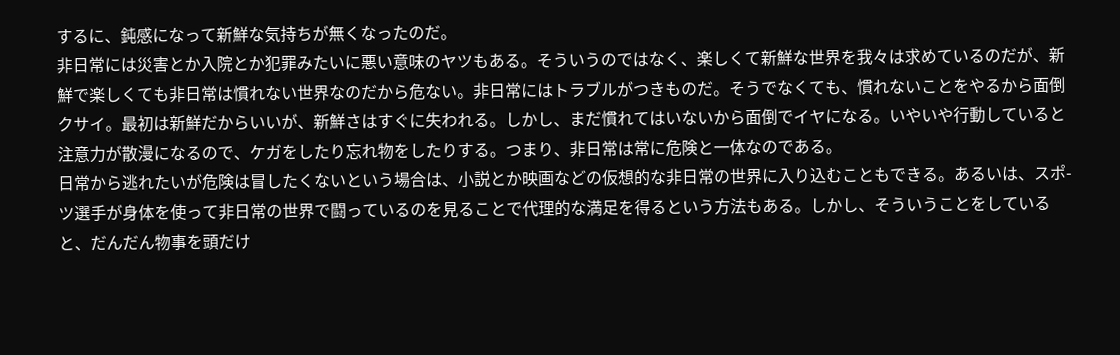するに、鈍感になって新鮮な気持ちが無くなったのだ。
非日常には災害とか入院とか犯罪みたいに悪い意味のヤツもある。そういうのではなく、楽しくて新鮮な世界を我々は求めているのだが、新鮮で楽しくても非日常は慣れない世界なのだから危ない。非日常にはトラブルがつきものだ。そうでなくても、慣れないことをやるから面倒クサイ。最初は新鮮だからいいが、新鮮さはすぐに失われる。しかし、まだ慣れてはいないから面倒でイヤになる。いやいや行動していると注意力が散漫になるので、ケガをしたり忘れ物をしたりする。つまり、非日常は常に危険と一体なのである。
日常から逃れたいが危険は冒したくないという場合は、小説とか映画などの仮想的な非日常の世界に入り込むこともできる。あるいは、スポ-ツ選手が身体を使って非日常の世界で闘っているのを見ることで代理的な満足を得るという方法もある。しかし、そういうことをしていると、だんだん物事を頭だけ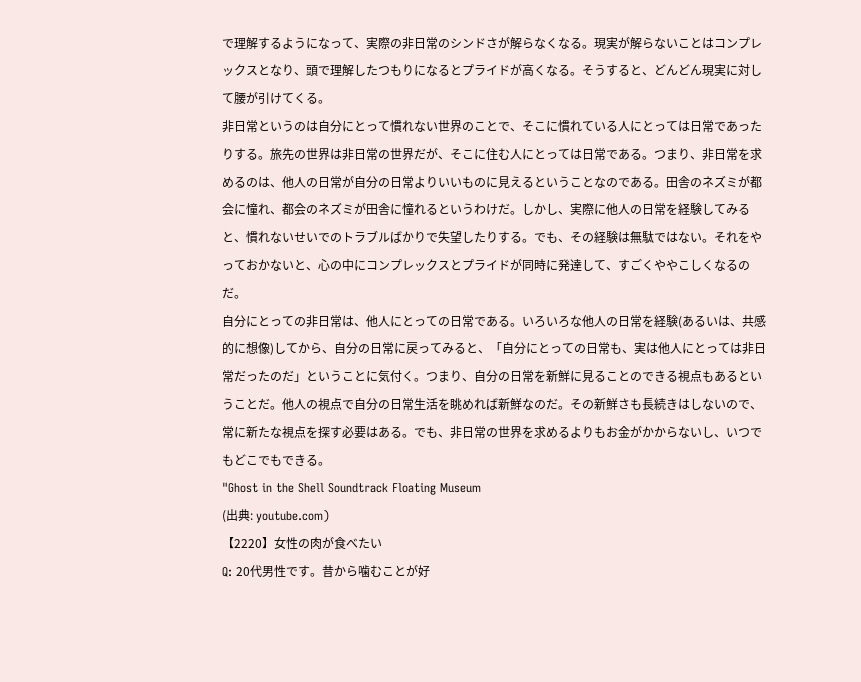で理解するようになって、実際の非日常のシンドさが解らなくなる。現実が解らないことはコンプレックスとなり、頭で理解したつもりになるとプライドが高くなる。そうすると、どんどん現実に対して腰が引けてくる。
非日常というのは自分にとって慣れない世界のことで、そこに慣れている人にとっては日常であったりする。旅先の世界は非日常の世界だが、そこに住む人にとっては日常である。つまり、非日常を求めるのは、他人の日常が自分の日常よりいいものに見えるということなのである。田舎のネズミが都会に憧れ、都会のネズミが田舎に憧れるというわけだ。しかし、実際に他人の日常を経験してみると、慣れないせいでのトラブルばかりで失望したりする。でも、その経験は無駄ではない。それをやっておかないと、心の中にコンプレックスとプライドが同時に発達して、すごくややこしくなるのだ。
自分にとっての非日常は、他人にとっての日常である。いろいろな他人の日常を経験(あるいは、共感的に想像)してから、自分の日常に戻ってみると、「自分にとっての日常も、実は他人にとっては非日常だったのだ」ということに気付く。つまり、自分の日常を新鮮に見ることのできる視点もあるということだ。他人の視点で自分の日常生活を眺めれば新鮮なのだ。その新鮮さも長続きはしないので、常に新たな視点を探す必要はある。でも、非日常の世界を求めるよりもお金がかからないし、いつでもどこでもできる。
"Ghost in the Shell Soundtrack Floating Museum
(出典: youtube.com)
【2220】女性の肉が食べたい
Q: 20代男性です。昔から噛むことが好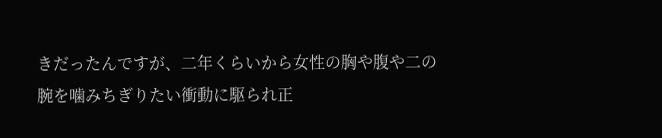きだったんですが、二年くらいから女性の胸や腹や二の腕を噛みちぎりたい衝動に駆られ正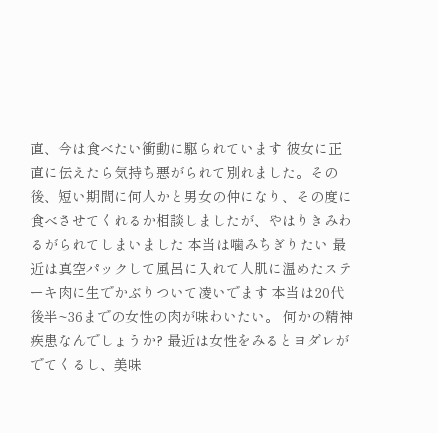直、今は食べたい衝動に駆られています 彼女に正直に伝えたら気持ち悪がられて別れました。その後、短い期間に何人かと男女の仲になり、その度に食べさせてくれるか相談しましたが、やはりきみわるがられてしまいました 本当は噛みちぎりたい 最近は真空パックして風呂に入れて人肌に温めたステーキ肉に生でかぶりついて凌いでます 本当は20代後半~36までの女性の肉が味わいたい。 何かの精神疾患なんでしょうか? 最近は女性をみるとヨダレがでてくるし、美味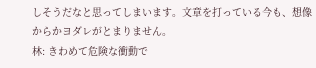しそうだなと思ってしまいます。文章を打っている今も、想像からかヨダレがとまりません。
林: きわめて危険な衝動で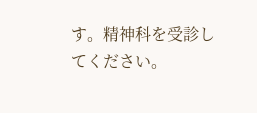す。精神科を受診してください。